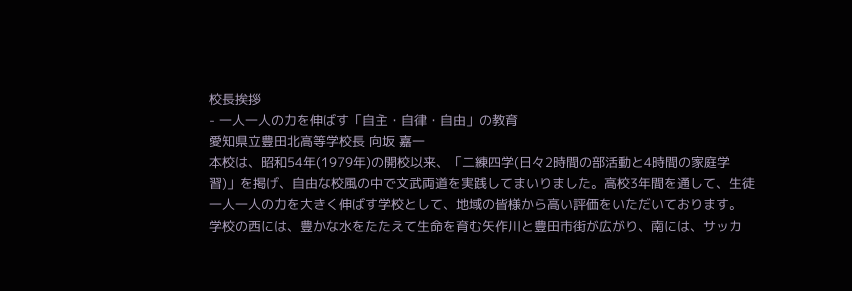校長挨拶
- 一人一人の力を伸ばす「自主・自律・自由」の教育
愛知県立豊田北高等学校長 向坂 嘉一
本校は、昭和54年(1979年)の開校以来、「二練四学(日々2時間の部活動と4時間の家庭学習)」を掲げ、自由な校風の中で文武両道を実践してまいりました。高校3年間を通して、生徒一人一人の力を大きく伸ばす学校として、地域の皆様から高い評価をいただいております。
学校の西には、豊かな水をたたえて生命を育む矢作川と豊田市街が広がり、南には、サッカ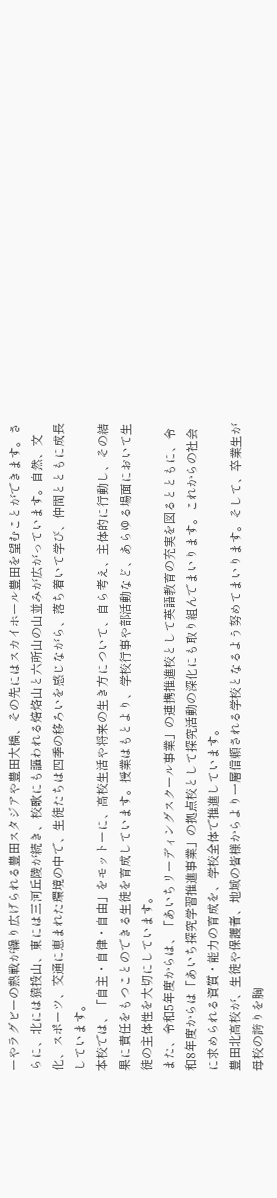ーやラグビーの熱戦が繰り広げられる豊田スタジアや豊田大橋、その先にはスカイホール豊田を望むことができます。さらに、北には猿投山、東には三河丘陵が続き、校歌にも謳われる焙烙山と六所山の山並みが広がっています。自然、文化、スポーツ、交通に恵まれた環境の中で、生徒たちは四季の移ろいを感じながら、落ち着いて学び、仲間とともに成長しています。
本校では、「自主・自律・自由」をモットーに、高校生活や将来の生き方について、自ら考え、主体的に行動し、その結果に責任をもつことのできる生徒を育成しています。授業はもとより、学校行事や部活動など、あらゆる場面において生徒の主体性を大切にしています。
また、令和5年度からは、「あいちリーディングスクール事業」の連携推進校として英語教育の充実を図るとともに、令和8年度からは「あいち探究学習推進事業」の拠点校として探究活動の深化にも取り組んでまいります。これからの社会に求められる資質・能力の育成を、学校全体で推進しています。
豊田北高校が、生徒や保護者、地域の皆様からより一層信頼される学校となるよう努めてまいります。そして、卒業生が母校の誇りを胸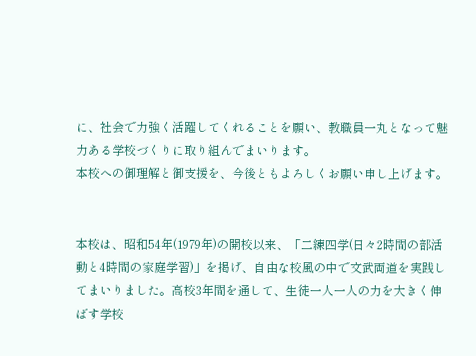に、社会で力強く活躍してくれることを願い、教職員一丸となって魅力ある学校づくりに取り組んでまいります。
本校への御理解と御支援を、今後ともよろしくお願い申し上げます。


本校は、昭和54年(1979年)の開校以来、「二練四学(日々2時間の部活動と4時間の家庭学習)」を掲げ、自由な校風の中で文武両道を実践してまいりました。高校3年間を通して、生徒一人一人の力を大きく伸ばす学校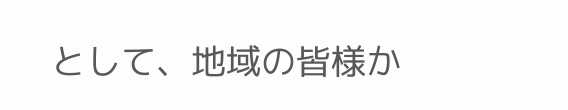として、地域の皆様か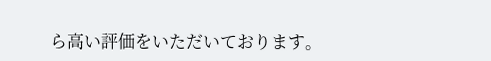ら高い評価をいただいております。